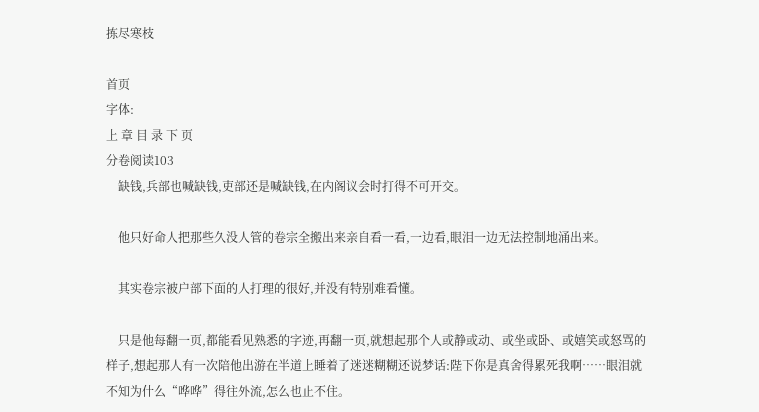拣尽寒枝

首页
字体:
上 章 目 录 下 页
分卷阅读103
    缺钱,兵部也喊缺钱,吏部还是喊缺钱,在内阁议会时打得不可开交。

    他只好命人把那些久没人管的卷宗全搬出来亲自看一看,一边看,眼泪一边无法控制地涌出来。

    其实卷宗被户部下面的人打理的很好,并没有特别难看懂。

    只是他每翻一页,都能看见熟悉的字迹,再翻一页,就想起那个人或静或动、或坐或卧、或嬉笑或怒骂的样子,想起那人有一次陪他出游在半道上睡着了迷迷糊糊还说梦话:陛下你是真舍得累死我啊……眼泪就不知为什么“哗哗”得往外流,怎么也止不住。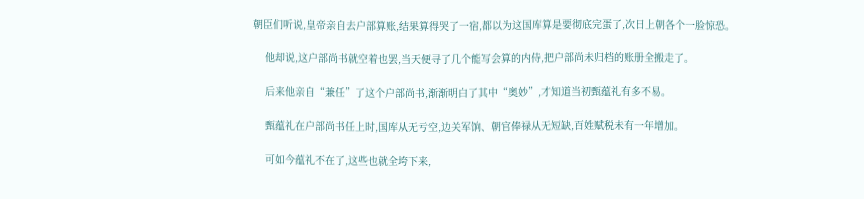朝臣们听说,皇帝亲自去户部算账,结果算得哭了一宿,都以为这国库算是要彻底完蛋了,次日上朝各个一脸惊恐。

    他却说,这户部尚书就空着也罢,当天便寻了几个能写会算的内侍,把户部尚未归档的账册全搬走了。

    后来他亲自“兼任”了这个户部尚书,渐渐明白了其中“奥妙”,才知道当初甄蕴礼有多不易。

    甄蕴礼在户部尚书任上时,国库从无亏空,边关军饷、朝官俸禄从无短缺,百姓赋税未有一年增加。

    可如今蕴礼不在了,这些也就全垮下来,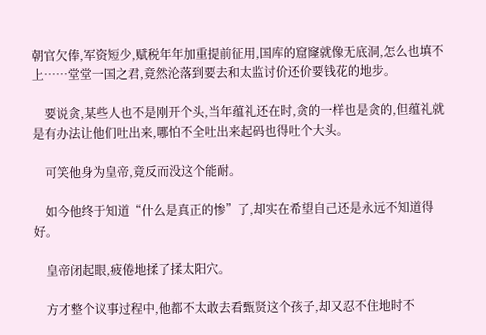朝官欠俸,军资短少,赋税年年加重提前征用,国库的窟窿就像无底洞,怎么也填不上……堂堂一国之君,竟然沦落到要去和太监讨价还价要钱花的地步。

    要说贪,某些人也不是刚开个头,当年蕴礼还在时,贪的一样也是贪的,但蕴礼就是有办法让他们吐出来,哪怕不全吐出来起码也得吐个大头。

    可笑他身为皇帝,竟反而没这个能耐。

    如今他终于知道“什么是真正的惨”了,却实在希望自己还是永远不知道得好。

    皇帝闭起眼,疲倦地揉了揉太阳穴。

    方才整个议事过程中,他都不太敢去看甄贤这个孩子,却又忍不住地时不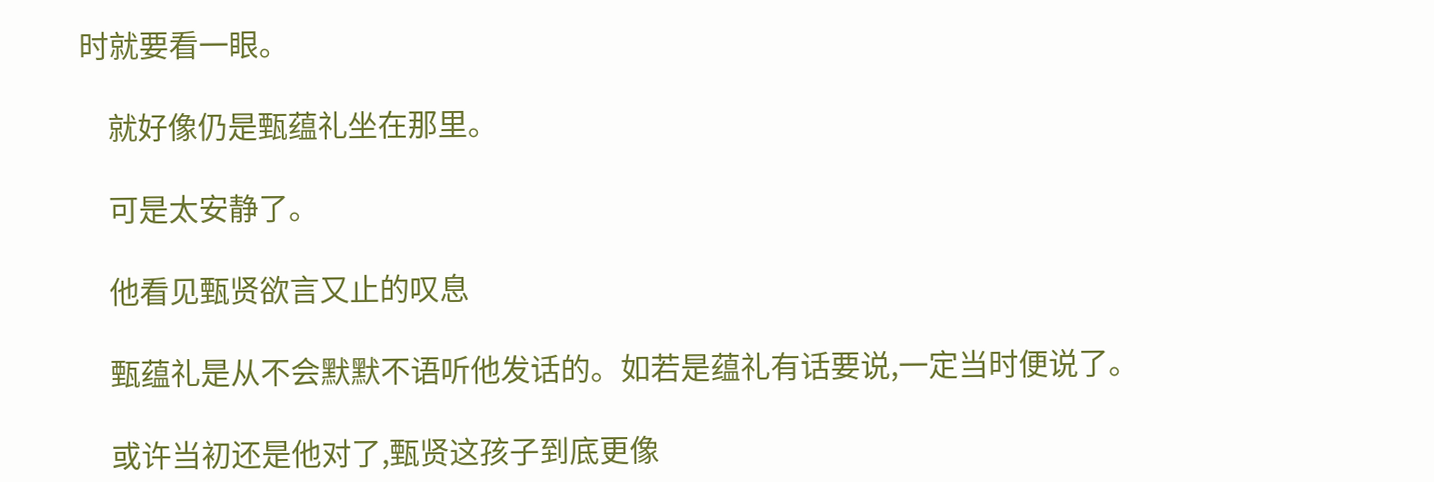时就要看一眼。

    就好像仍是甄蕴礼坐在那里。

    可是太安静了。

    他看见甄贤欲言又止的叹息

    甄蕴礼是从不会默默不语听他发话的。如若是蕴礼有话要说,一定当时便说了。

    或许当初还是他对了,甄贤这孩子到底更像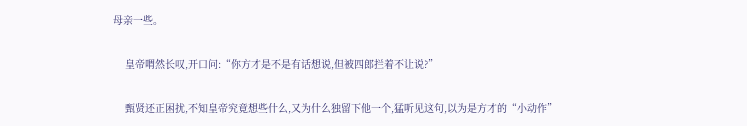母亲一些。

    皇帝喟然长叹,开口问:“你方才是不是有话想说,但被四郎拦着不让说?”

    甄贤还正困扰,不知皇帝究竟想些什么,又为什么独留下他一个,猛听见这句,以为是方才的“小动作”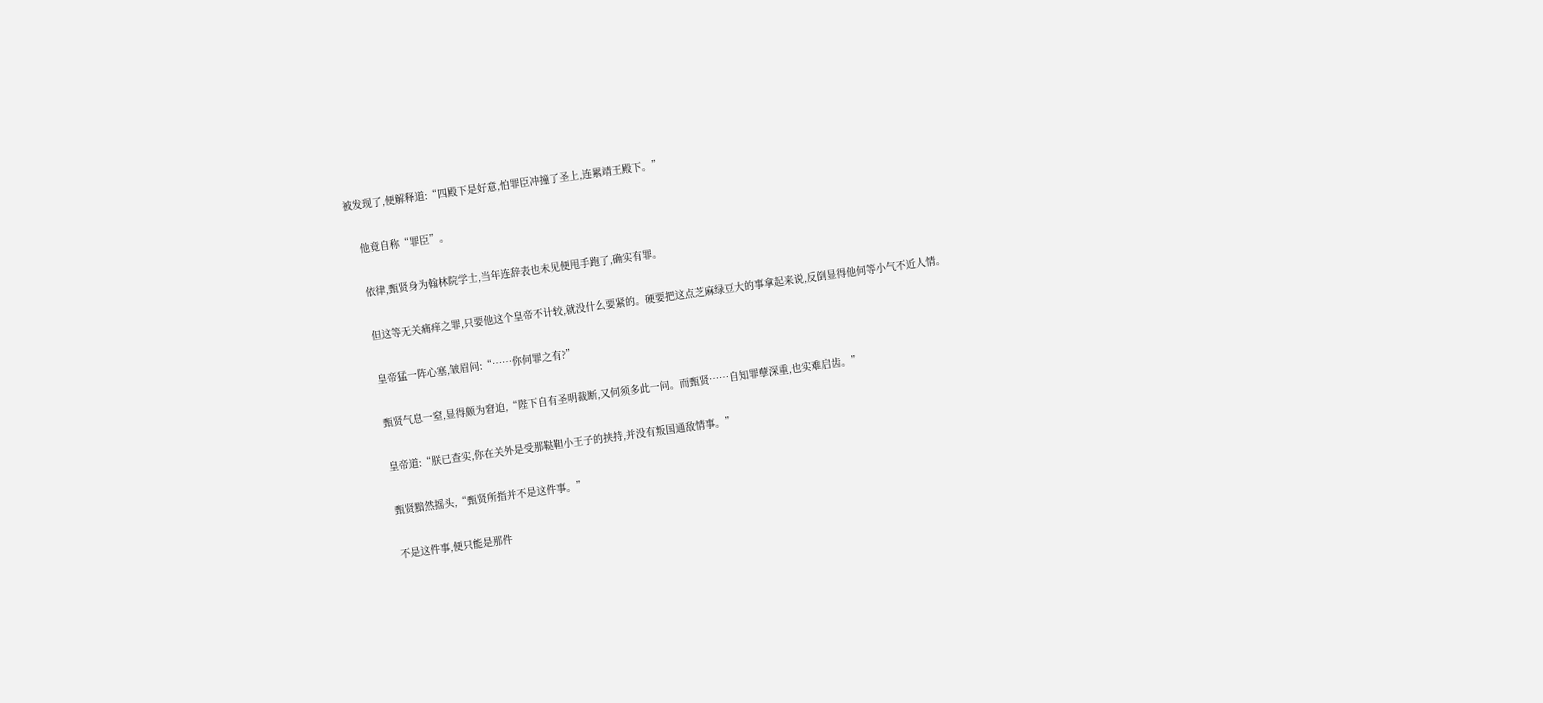被发现了,便解释道:“四殿下是好意,怕罪臣冲撞了圣上,连累靖王殿下。”

    他竟自称“罪臣”。

    依律,甄贤身为翰林院学士,当年连辞表也未见便甩手跑了,确实有罪。

    但这等无关痛痒之罪,只要他这个皇帝不计较,就没什么要紧的。硬要把这点芝麻绿豆大的事拿起来说,反倒显得他何等小气不近人情。

    皇帝猛一阵心塞,皱眉问:“……你何罪之有?”

    甄贤气息一窒,显得颇为窘迫,“陛下自有圣明裁断,又何须多此一问。而甄贤……自知罪孽深重,也实难启齿。”

    皇帝道:“朕已查实,你在关外是受那鞑靼小王子的挟持,并没有叛国通敌情事。”

    甄贤黯然摇头,“甄贤所指并不是这件事。”

    不是这件事,便只能是那件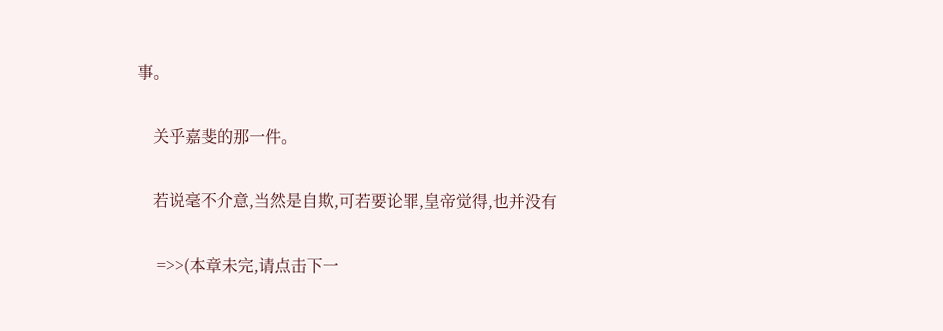事。

    关乎嘉斐的那一件。

    若说毫不介意,当然是自欺,可若要论罪,皇帝觉得,也并没有

     =>>(本章未完,请点击下一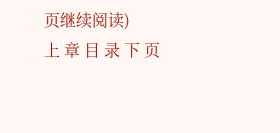页继续阅读)
上 章 目 录 下 页